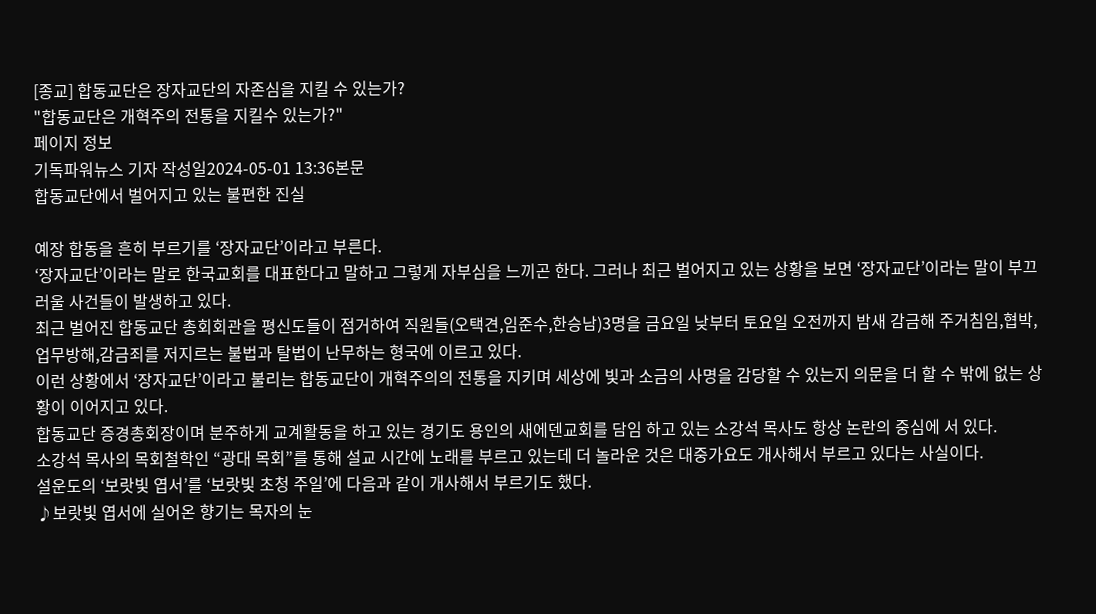[종교] 합동교단은 장자교단의 자존심을 지킬 수 있는가?
"합동교단은 개혁주의 전통을 지킬수 있는가?"
페이지 정보
기독파워뉴스 기자 작성일2024-05-01 13:36본문
합동교단에서 벌어지고 있는 불편한 진실

예장 합동을 흔히 부르기를 ‘장자교단’이라고 부른다.
‘장자교단’이라는 말로 한국교회를 대표한다고 말하고 그렇게 자부심을 느끼곤 한다. 그러나 최근 벌어지고 있는 상황을 보면 ‘장자교단’이라는 말이 부끄러울 사건들이 발생하고 있다.
최근 벌어진 합동교단 총회회관을 평신도들이 점거하여 직원들(오택견,임준수,한승남)3명을 금요일 낮부터 토요일 오전까지 밤새 감금해 주거침임,협박,업무방해,감금죄를 저지르는 불법과 탈법이 난무하는 형국에 이르고 있다.
이런 상황에서 ‘장자교단’이라고 불리는 합동교단이 개혁주의의 전통을 지키며 세상에 빛과 소금의 사명을 감당할 수 있는지 의문을 더 할 수 밖에 없는 상황이 이어지고 있다.
합동교단 증경총회장이며 분주하게 교계활동을 하고 있는 경기도 용인의 새에덴교회를 담임 하고 있는 소강석 목사도 항상 논란의 중심에 서 있다.
소강석 목사의 목회철학인 “광대 목회”를 통해 설교 시간에 노래를 부르고 있는데 더 놀라운 것은 대중가요도 개사해서 부르고 있다는 사실이다.
설운도의 ‘보랏빛 엽서’를 ‘보랏빛 초청 주일’에 다음과 같이 개사해서 부르기도 했다.
♪보랏빛 엽서에 실어온 향기는 목자의 눈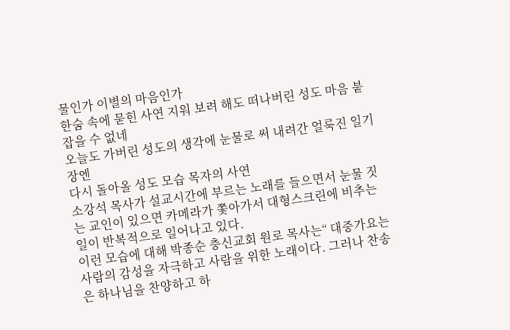물인가 이별의 마음인가
한숨 속에 묻힌 사연 지워 보려 해도 떠나버린 성도 마음 붙잡을 수 없네
오늘도 가버린 성도의 생각에 눈물로 써 내려간 얼룩진 일기장엔
다시 돌아올 성도 모습 목자의 사연
소강석 목사가 설교시간에 부르는 노래를 들으면서 눈물 짓는 교인이 있으면 카메라가 쫓아가서 대형스크린에 비추는 일이 반복적으로 일어나고 있다.
이런 모습에 대해 박종순 충신교회 원로 목사는“ 대중가요는 사람의 감성을 자극하고 사람을 위한 노래이다. 그러나 찬송은 하나님을 찬양하고 하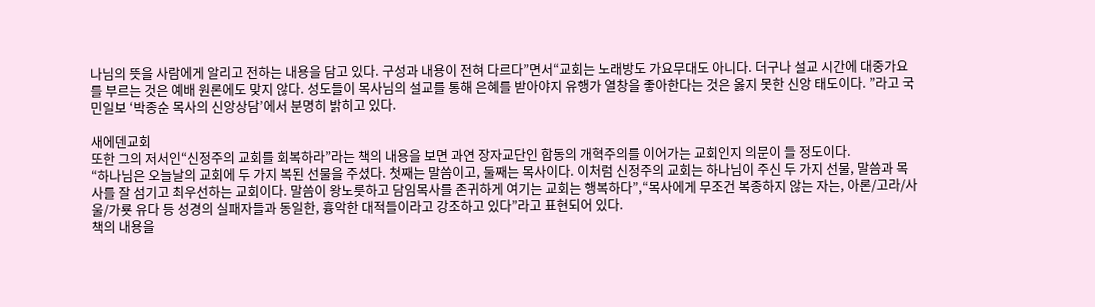나님의 뜻을 사람에게 알리고 전하는 내용을 담고 있다. 구성과 내용이 전혀 다르다”면서“교회는 노래방도 가요무대도 아니다. 더구나 설교 시간에 대중가요를 부르는 것은 예배 원론에도 맞지 않다. 성도들이 목사님의 설교를 통해 은혜를 받아야지 유행가 열창을 좋아한다는 것은 옳지 못한 신앙 태도이다. ”라고 국민일보 ‘박종순 목사의 신앙상담’에서 분명히 밝히고 있다.

새에덴교회
또한 그의 저서인“신정주의 교회를 회복하라”라는 책의 내용을 보면 과연 장자교단인 합동의 개혁주의를 이어가는 교회인지 의문이 들 정도이다.
“하나님은 오늘날의 교회에 두 가지 복된 선물을 주셨다. 첫째는 말씀이고, 둘째는 목사이다. 이처럼 신정주의 교회는 하나님이 주신 두 가지 선물, 말씀과 목사를 잘 섬기고 최우선하는 교회이다. 말씀이 왕노릇하고 담임목사를 존귀하게 여기는 교회는 행복하다”,“목사에게 무조건 복종하지 않는 자는, 아론/고라/사울/가룟 유다 등 성경의 실패자들과 동일한, 흉악한 대적들이라고 강조하고 있다”라고 표현되어 있다.
책의 내용을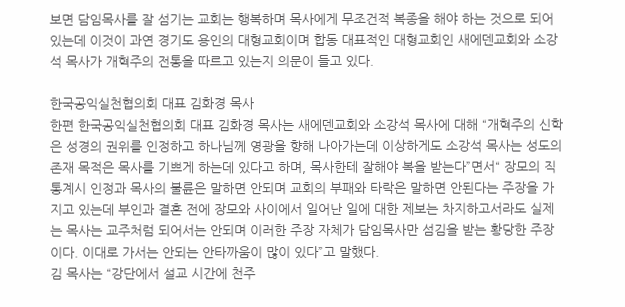보면 담임목사를 잘 섬기는 교회는 행복하며 목사에게 무조건적 복종을 해야 하는 것으로 되어 있는데 이것이 과연 경기도 용인의 대형교회이며 합동 대표적인 대형교회인 새에덴교회와 소강석 목사가 개혁주의 전통을 따르고 있는지 의문이 들고 있다.

한국공익실천협의회 대표 김화경 목사
한편 한국공익실천협의회 대표 김화경 목사는 새에덴교회와 소강석 목사에 대해 “개혁주의 신학은 성경의 권위를 인정하고 하나님께 영광을 향해 나아가는데 이상하게도 소강석 목사는 성도의 존재 목적은 목사를 기쁘게 하는데 있다고 하며, 목사한테 잘해야 복을 받는다”면서“ 장모의 직통계시 인정과 목사의 불륜은 말하면 안되며 교회의 부패와 타락은 말하면 안된다는 주장을 가지고 있는데 부인과 결혼 전에 장모와 사이에서 일어난 일에 대한 제보는 차지하고서라도 실제는 목사는 교주처럼 되어서는 안되며 이러한 주장 자체가 담임목사만 섬김을 받는 황당한 주장이다. 이대로 가서는 안되는 안타까움이 많이 있다”고 말했다.
김 목사는 “강단에서 설교 시간에 천주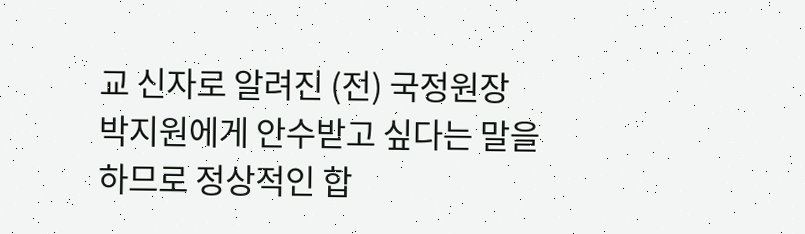교 신자로 알려진 (전) 국정원장 박지원에게 안수받고 싶다는 말을 하므로 정상적인 합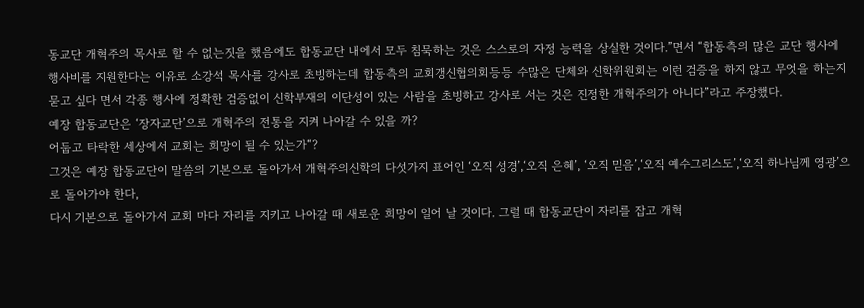동교단 개혁주의 목사로 할 수 없는짓을 했음에도 합동교단 내에서 모두 침묵하는 것은 스스로의 자정 능력을 상실한 것이다.”면서 “합동측의 많은 교단 행사에 행사비를 지원한다는 이유로 소강석 목사를 강사로 초빙하는데 합동측의 교회갱신협의회등등 수많은 단체와 신학위원회는 이런 검증을 하지 않고 무엇을 하는지 묻고 싶다 면서 각종 행사에 정확한 검증없이 신학부재의 이단성이 있는 사람을 초빙하고 강사로 서는 것은 진정한 개혁주의가 아니다”라고 주장했다.
예장 합동교단은 ‘장자교단’으로 개혁주의 전통을 지켜 나아갈 수 있을 까?
어둡고 타락한 세상에서 교회는 희망이 될 수 있는가“?
그것은 예장 합동교단이 말씀의 기본으로 돌아가서 개혁주의신학의 다섯가지 표어인 ‘오직 성경’,‘오직 은혜’, ‘오직 믿음’,‘오직 예수그리스도’,‘오직 하나님께 영광’으로 돌아가야 한다,
다시 기본으로 돌아가서 교회 마다 자리를 지키고 나아갈 때 새로운 희망이 일어 날 것이다. 그럴 때 합동교단이 자리를 잡고 개혁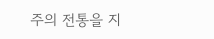주의 전통을 지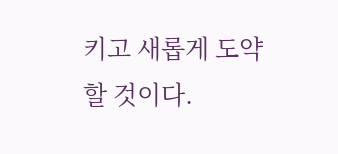키고 새롭게 도약 할 것이다.